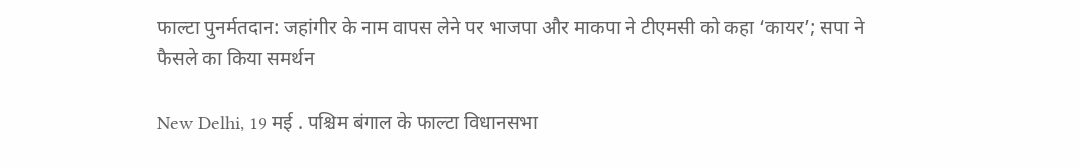फाल्टा पुनर्मतदान: जहांगीर के नाम वापस लेने पर भाजपा और माकपा ने टीएमसी को कहा ‘कायर’; सपा ने फैसले का किया समर्थन

New Delhi, 19 मई . पश्चिम बंगाल के फाल्टा विधानसभा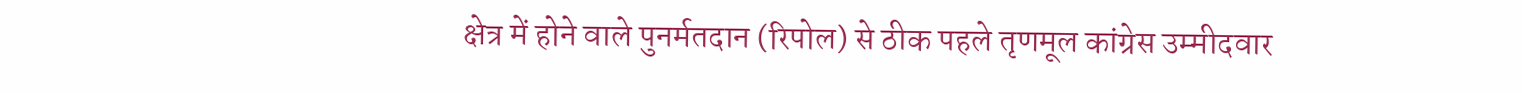क्षेत्र में होने वाले पुनर्मतदान (रिपोल) से ठीक पहले तृणमूल कांग्रेस उम्मीदवार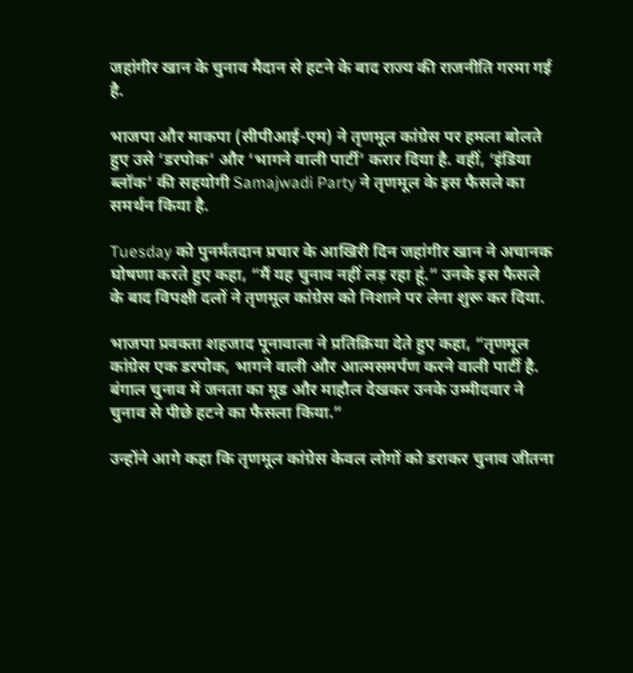जहांगीर खान के चुनाव मैदान से हटने के बाद राज्य की राजनीति गरमा गई है.

भाजपा और माकपा (सीपीआई-एम) ने तृणमूल कांग्रेस पर हमला बोलते हुए उसे ‘डरपोक’ और ‘भागने वाली पार्टी’ करार दिया है. वहीं, ‘इंडिया ब्लॉक’ की सहयोगी Samajwadi Party ने तृणमूल के इस फैसले का समर्थन किया है.

Tuesday को पुनर्मतदान प्रचार के आखिरी दिन जहांगीर खान ने अचानक घोषणा करते हुए कहा, “मैं यह चुनाव नहीं लड़ रहा हूं.” उनके इस फैसले के बाद विपक्षी दलों ने तृणमूल कांग्रेस को निशाने पर लेना शुरू कर दिया.

भाजपा प्रवक्ता शहजाद पूनावाला ने प्रतिक्रिया देते हुए कहा, “तृणमूल कांग्रेस एक डरपोक, भागने वाली और आत्मसमर्पण करने वाली पार्टी है. बंगाल चुनाव में जनता का मूड और माहौल देखकर उनके उम्मीदवार ने चुनाव से पीछे हटने का फैसला किया.”

उन्होंने आगे कहा कि तृणमूल कांग्रेस केवल लोगों को डराकर चुनाव जीतना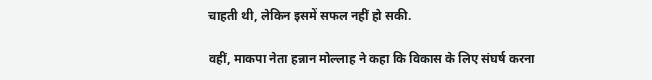चाहती थी, लेकिन इसमें सफल नहीं हो सकी.

वहीं, माकपा नेता हन्नान मोल्लाह ने कहा कि विकास के लिए संघर्ष करना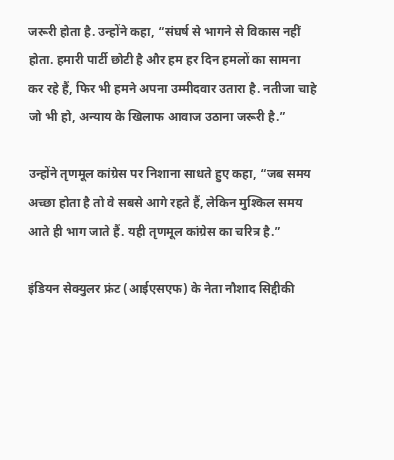जरूरी होता है. उन्होंने कहा, “संघर्ष से भागने से विकास नहीं होता. हमारी पार्टी छोटी है और हम हर दिन हमलों का सामना कर रहे हैं, फिर भी हमने अपना उम्मीदवार उतारा है. नतीजा चाहे जो भी हो, अन्याय के खिलाफ आवाज उठाना जरूरी है.”

उन्होंने तृणमूल कांग्रेस पर निशाना साधते हुए कहा, “जब समय अच्छा होता है तो वे सबसे आगे रहते हैं, लेकिन मुश्किल समय आते ही भाग जाते हैं. यही तृणमूल कांग्रेस का चरित्र है.”

इंडियन सेक्युलर फ्रंट (आईएसएफ) के नेता नौशाद सिद्दीकी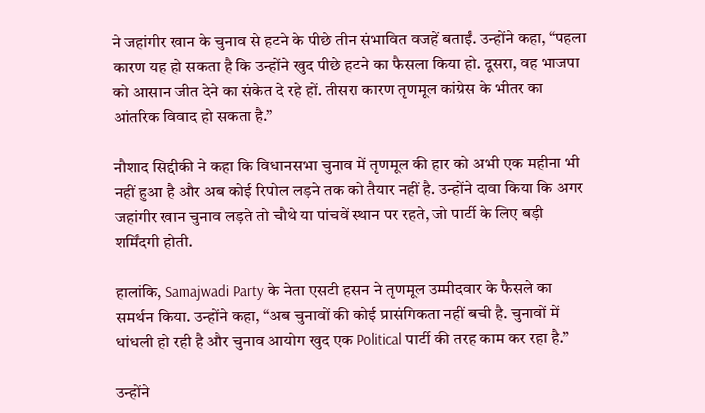ने जहांगीर खान के चुनाव से हटने के पीछे तीन संभावित वजहें बताईं. उन्होंने कहा, “पहला कारण यह हो सकता है कि उन्होंने खुद पीछे हटने का फैसला किया हो. दूसरा, वह भाजपा को आसान जीत देने का संकेत दे रहे हों. तीसरा कारण तृणमूल कांग्रेस के भीतर का आंतरिक विवाद हो सकता है.”

नौशाद सिद्दीकी ने कहा कि विधानसभा चुनाव में तृणमूल की हार को अभी एक महीना भी नहीं हुआ है और अब कोई रिपोल लड़ने तक को तैयार नहीं है. उन्होंने दावा किया कि अगर जहांगीर खान चुनाव लड़ते तो चौथे या पांचवें स्थान पर रहते, जो पार्टी के लिए बड़ी शर्मिंदगी होती.

हालांकि, Samajwadi Party के नेता एसटी हसन ने तृणमूल उम्मीदवार के फैसले का समर्थन किया. उन्होंने कहा, “अब चुनावों की कोई प्रासंगिकता नहीं बची है. चुनावों में धांधली हो रही है और चुनाव आयोग खुद एक Political पार्टी की तरह काम कर रहा है.”

उन्होंने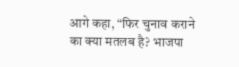आगे कहा, “फिर चुनाव कराने का क्या मतलब है? भाजपा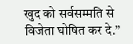खुद को सर्वसम्मति से विजेता घोषित कर दे.”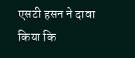एसटी हसन ने दावा किया कि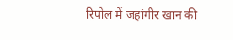रिपोल में जहांगीर खान की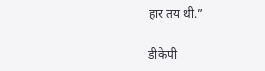हार तय थी.”

डीकेपी